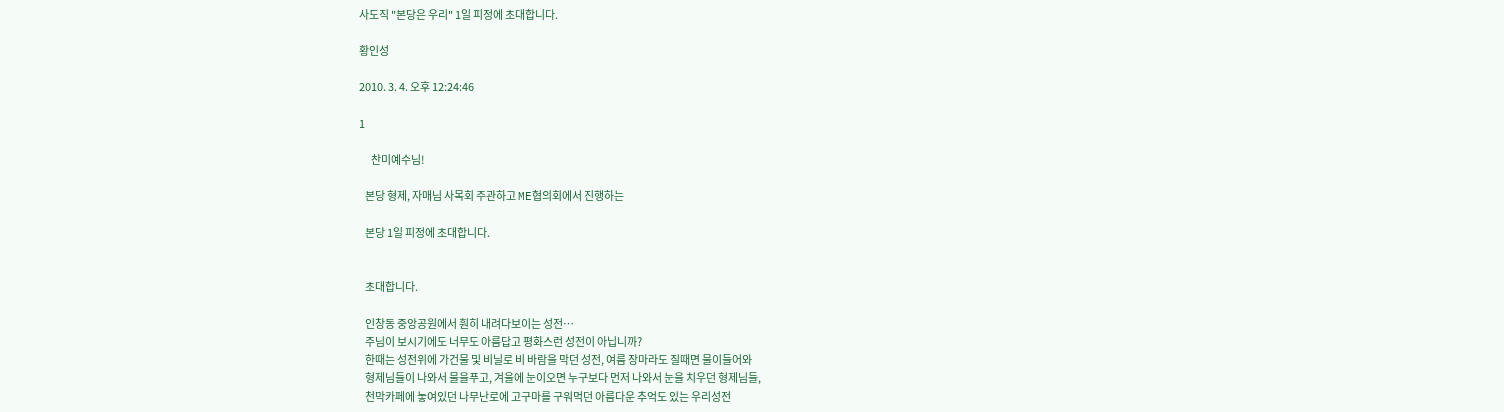사도직 "본당은 우리" 1일 피정에 초대합니다.

황인성

2010. 3. 4. 오후 12:24:46

1

      찬미예수님!

   본당 형제, 자매님 사목회 주관하고 ME협의회에서 진행하는

   본당 1일 피정에 초대합니다.


   초대합니다.

   인창동 중앙공원에서 훤히 내려다보이는 성전…
   주님이 보시기에도 너무도 아름답고 평화스런 성전이 아닙니까?
   한때는 성전위에 가건물 및 비닐로 비 바람을 막던 성전, 여름 장마라도 질때면 물이들어와
   형제님들이 나와서 물을푸고, 겨울에 눈이오면 누구보다 먼저 나와서 눈을 치우던 형제님들,
   천막카페에 놓여있던 나무난로에 고구마를 구워먹던 아름다운 추억도 있는 우리성전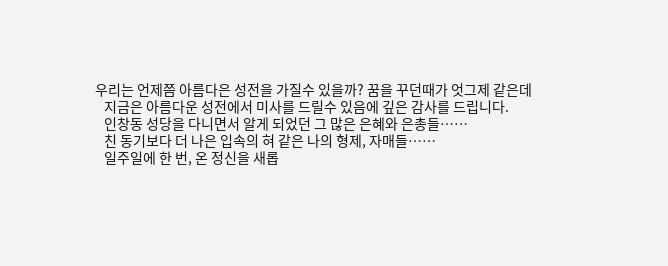우리는 언제쯤 아름다은 성전을 가질수 있을까? 꿈을 꾸던때가 엇그제 같은데
   지금은 아름다운 성전에서 미사를 드릴수 있음에 깊은 감사를 드립니다.
   인창동 성당을 다니면서 알게 되었던 그 많은 은혜와 은총들……
   친 동기보다 더 나은 입속의 혀 같은 나의 형제, 자매들……
   일주일에 한 번, 온 정신을 새롭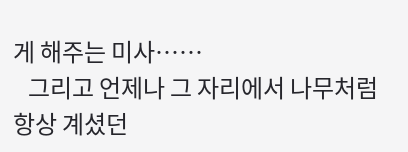게 해주는 미사……
   그리고 언제나 그 자리에서 나무처럼 항상 계셨던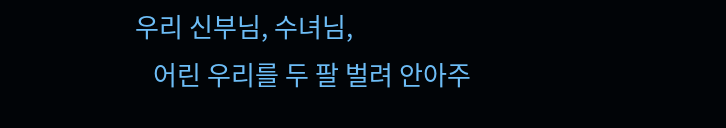우리 신부님, 수녀님,
   어린 우리를 두 팔 벌려 안아주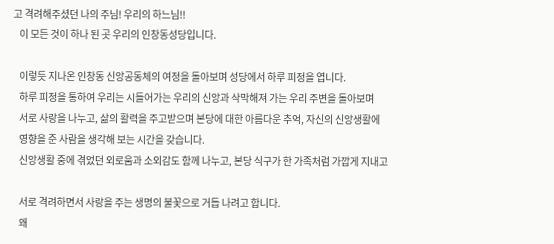고 격려해주셨던 나의 주님! 우리의 하느님!!
   이 모든 것이 하나 된 곳 우리의 인창동성당입니다.

   이렇듯 지나온 인창동 신앙공동체의 여정을 돌아보며 성당에서 하루 피정을 엽니다.
   하루 피정을 통하여 우리는 시들어가는 우리의 신앙과 삭막해져 가는 우리 주변을 돌아보며
   서로 사랑을 나누고, 삶의 활력을 주고받으며 본당에 대한 아름다운 추억, 자신의 신앙생활에
   영향을 준 사람을 생각해 보는 시간을 갖습니다.
   신앙생활 중에 겪었던 외로움과 소외감도 함께 나누고, 본당 식구가 한 가족처럼 가깝게 지내고

   서로 격려하면서 사랑을 주는 생명의 불꽃으로 거듭 나려고 합니다.
   왜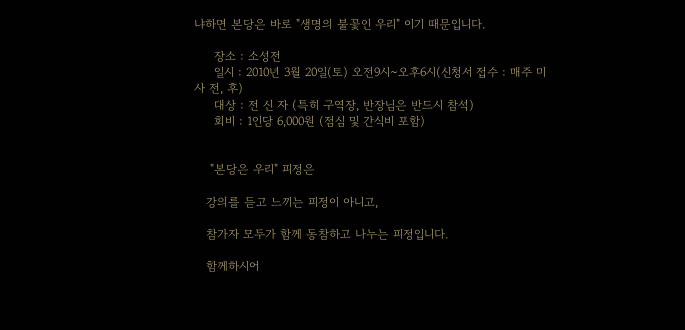냐하면 본당은 바로 "생명의 불꽃인 우리" 이기 때문입니다.

     장소 : 소성전
     일시 : 2010년 3월 20일(토) 오전9시~오후6시(신청서 접수 : 매주 미사 전, 후)
     대상 : 전 신 자 (특히 구역장, 반장님은 반드시 참석)
     회비 : 1인당 6,000원 (점심 및 간식비 포함)


    "본당은 우리" 피정은

   강의를 듣고 느끼는 피정이 아니고,

   참가자 모두가 함께 동참하고 나누는 피정입니다.

   함께하시어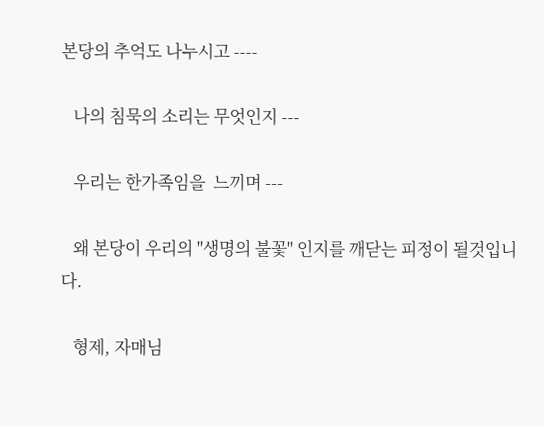본당의 추억도 나누시고 ----

   나의 침묵의 소리는 무엇인지 ---

   우리는 한가족임을  느끼며 ---

   왜 본당이 우리의 "생명의 불꽃" 인지를 깨닫는 피정이 될것입니다.

   형제, 자매님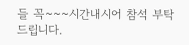들 꼭~~~시간내시어 참석 부탁드립니다.